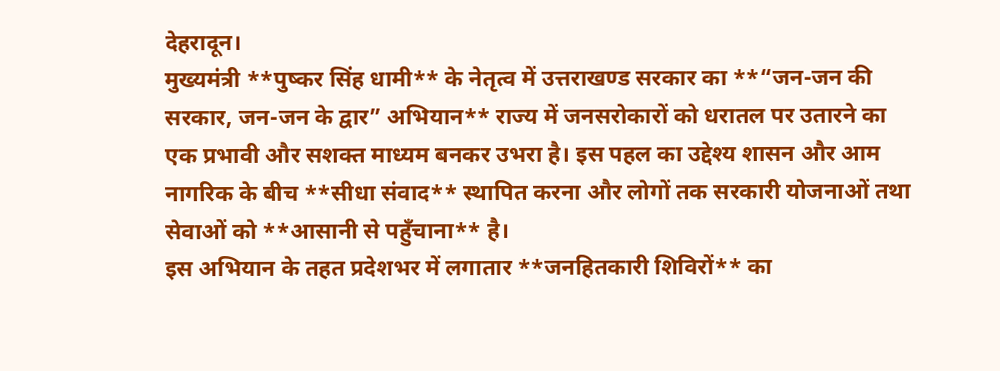देहरादून।
मुख्यमंत्री **पुष्कर सिंह धामी** के नेतृत्व में उत्तराखण्ड सरकार का **“जन-जन की सरकार, जन-जन के द्वार” अभियान** राज्य में जनसरोकारों को धरातल पर उतारने का एक प्रभावी और सशक्त माध्यम बनकर उभरा है। इस पहल का उद्देश्य शासन और आम नागरिक के बीच **सीधा संवाद** स्थापित करना और लोगों तक सरकारी योजनाओं तथा सेवाओं को **आसानी से पहुँचाना** है।
इस अभियान के तहत प्रदेशभर में लगातार **जनहितकारी शिविरों** का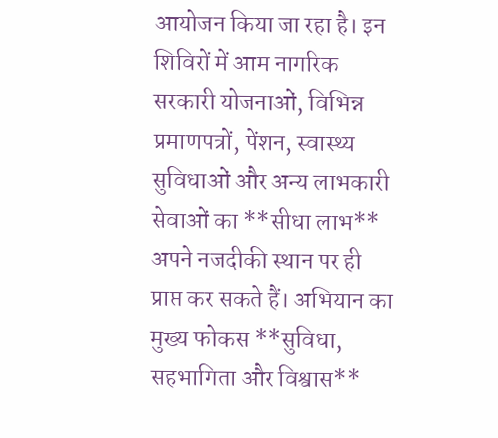आयोजन किया जा रहा है। इन शिविरों में आम नागरिक सरकारी योजनाओं, विभिन्न प्रमाणपत्रों, पेंशन, स्वास्थ्य सुविधाओं और अन्य लाभकारी सेवाओं का **सीधा लाभ** अपने नजदीकी स्थान पर ही प्राप्त कर सकते हैं। अभियान का मुख्य फोकस **सुविधा, सहभागिता और विश्वास**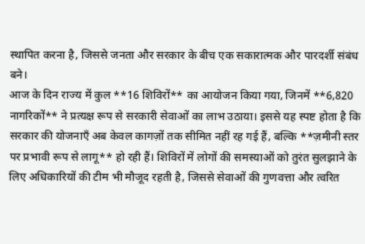स्थापित करना है, जिससे जनता और सरकार के बीच एक सकारात्मक और पारदर्शी संबंध बने।
आज के दिन राज्य में कुल **16 शिविरों** का आयोजन किया गया, जिनमें **6,820 नागरिकों** ने प्रत्यक्ष रूप से सरकारी सेवाओं का लाभ उठाया। इससे यह स्पष्ट होता है कि सरकार की योजनाएँ अब केवल कागज़ों तक सीमित नहीं रह गई हैं, बल्कि **ज़मीनी स्तर पर प्रभावी रूप से लागू** हो रही हैं। शिविरों में लोगों की समस्याओं को तुरंत सुलझाने के लिए अधिकारियों की टीम भी मौजूद रहती है, जिससे सेवाओं की गुणवत्ता और त्वरित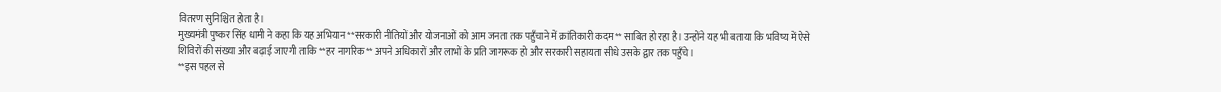वितरण सुनिश्चित होता है।
मुख्यमंत्री पुष्कर सिंह धामी ने कहा कि यह अभियान **सरकारी नीतियों और योजनाओं को आम जनता तक पहुँचाने में क्रांतिकारी कदम** साबित हो रहा है। उन्होंने यह भी बताया कि भविष्य में ऐसे शिविरों की संख्या और बढ़ाई जाएगी ताकि **हर नागरिक** अपने अधिकारों और लाभों के प्रति जागरूक हो और सरकारी सहायता सीधे उसके द्वार तक पहुँचे।
**इस पहल से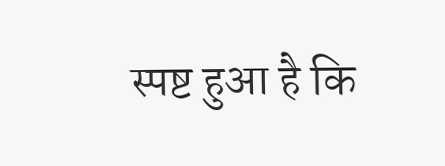स्पष्ट हुआ है कि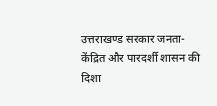उत्तराखण्ड सरकार जनता-केंद्रित और पारदर्शी शासन की दिशा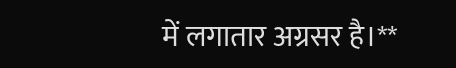में लगातार अग्रसर है।**